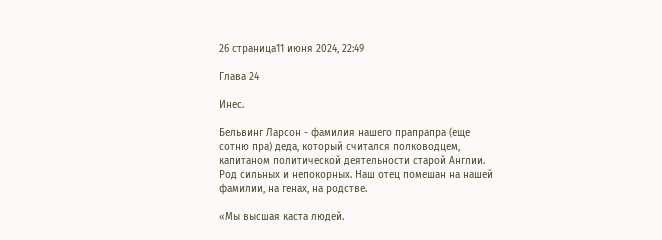26 страница11 июня 2024, 22:49

Глава 24

Инес.

Бельвинг Ларсон - фамилия нашего прапрапра (еще сотню пра) деда, который считался полководцем, капитаном политической деятельности старой Англии. Род сильных и непокорных. Наш отец помешан на нашей фамилии, на генах, на родстве.

«Мы высшая каста людей.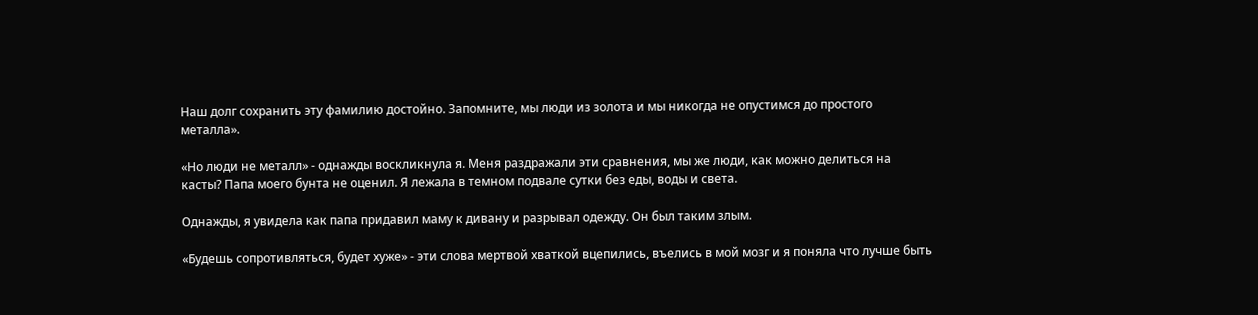Наш долг сохранить эту фамилию достойно. Запомните, мы люди из золота и мы никогда не опустимся до простого металла».

«Но люди не металл» - однажды воскликнула я. Меня раздражали эти сравнения, мы же люди, как можно делиться на касты? Папа моего бунта не оценил. Я лежала в темном подвале сутки без еды, воды и света.

Однажды, я увидела как папа придавил маму к дивану и разрывал одежду. Он был таким злым.

«Будешь сопротивляться, будет хуже» - эти слова мертвой хваткой вцепились, въелись в мой мозг и я поняла что лучше быть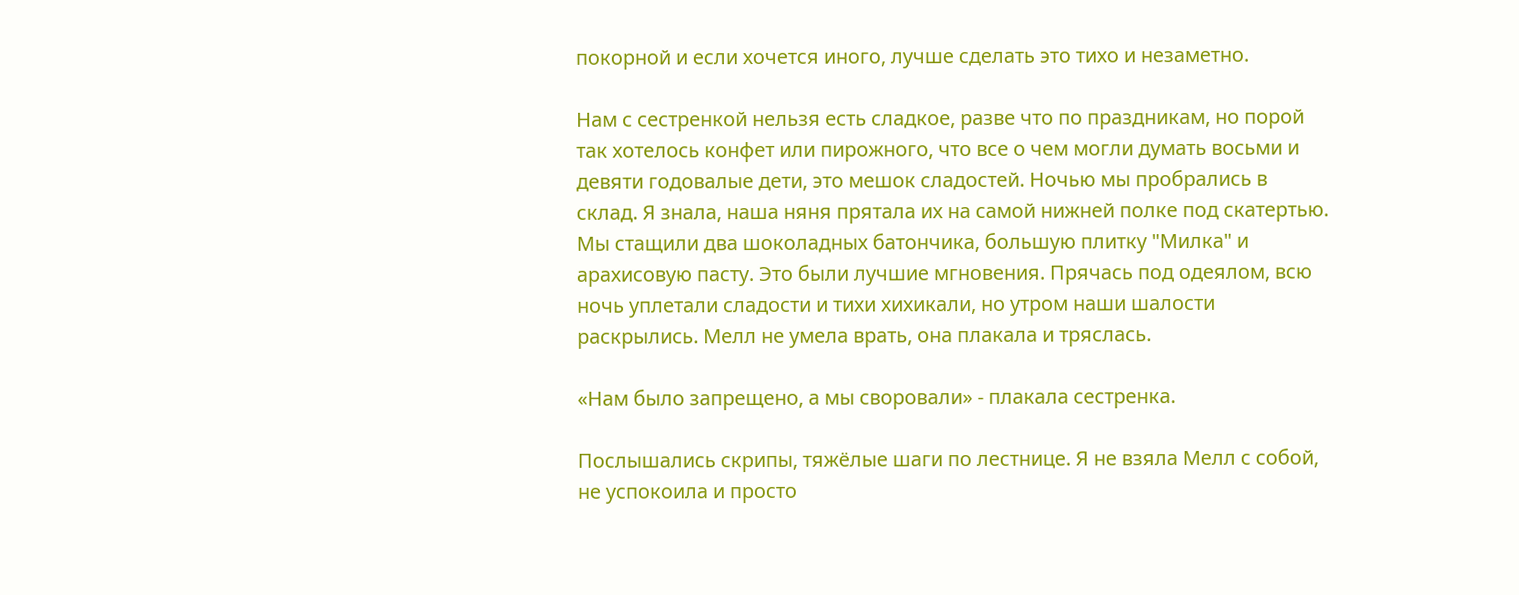покорной и если хочется иного, лучше сделать это тихо и незаметно.

Нам с сестренкой нельзя есть сладкое, разве что по праздникам, но порой так хотелось конфет или пирожного, что все о чем могли думать восьми и девяти годовалые дети, это мешок сладостей. Ночью мы пробрались в склад. Я знала, наша няня прятала их на самой нижней полке под скатертью. Мы стащили два шоколадных батончика, большую плитку "Милка" и арахисовую пасту. Это были лучшие мгновения. Прячась под одеялом, всю ночь уплетали сладости и тихи хихикали, но утром наши шалости раскрылись. Мелл не умела врать, она плакала и тряслась.

«Нам было запрещено, а мы своровали» - плакала сестренка.

Послышались скрипы, тяжёлые шаги по лестнице. Я не взяла Мелл с собой, не успокоила и просто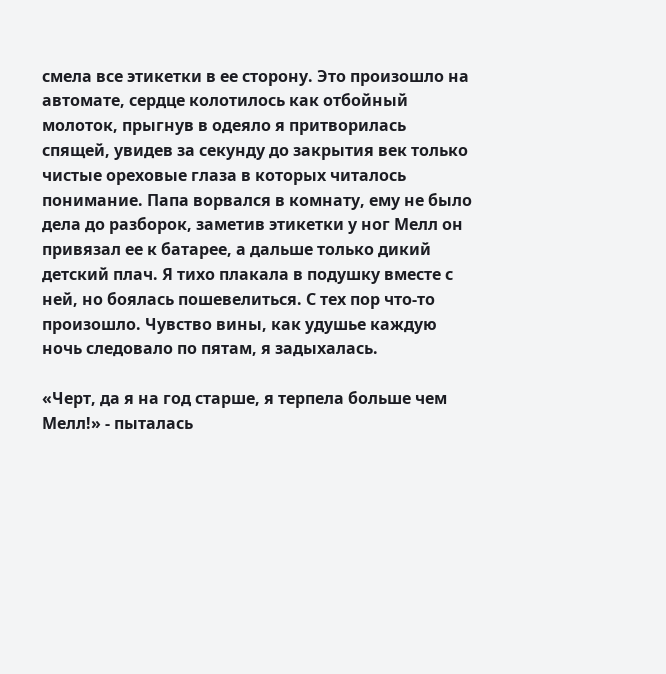смела все этикетки в ее сторону. Это произошло на автомате, сердце колотилось как отбойный молоток, прыгнув в одеяло я притворилась спящей, увидев за секунду до закрытия век только чистые ореховые глаза в которых читалось понимание. Папа ворвался в комнату, ему не было дела до разборок, заметив этикетки у ног Мелл он привязал ее к батарее, а дальше только дикий детский плач. Я тихо плакала в подушку вместе с ней, но боялась пошевелиться. С тех пор что-то произошло. Чувство вины, как удушье каждую ночь следовало по пятам, я задыхалась.

«Черт, да я на год старше, я терпела больше чем Мелл!» - пыталась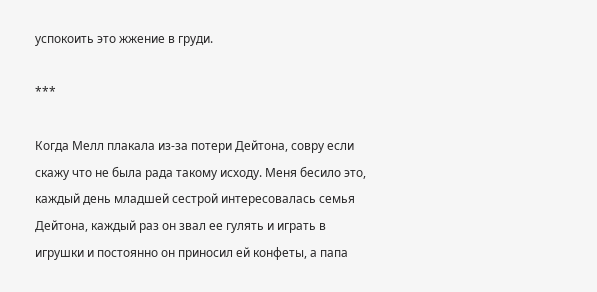успокоить это жжение в груди.

***

Когда Мелл плакала из-за потери Дейтона, совру если скажу что не была рада такому исходу. Меня бесило это, каждый день младшей сестрой интересовалась семья Дейтона, каждый раз он звал ее гулять и играть в игрушки и постоянно он приносил ей конфеты, а папа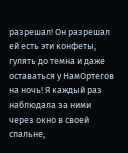разрешал! Он разрешал ей есть эти конфеты, гулять до темна и даже оставаться у НамОртегов на ночь! Я каждый раз наблюдала за ними через окно в своей спальне,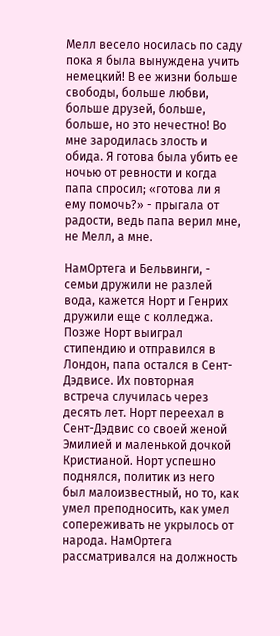Мелл весело носилась по саду пока я была вынуждена учить немецкий! В ее жизни больше свободы, больше любви, больше друзей, больше, больше, но это нечестно! Во мне зародилась злость и обида. Я готова была убить ее ночью от ревности и когда папа спросил; «готова ли я ему помочь?» - прыгала от радости, ведь папа верил мне, не Мелл, а мне.

НамОртега и Бельвинги, - семьи дружили не разлей вода, кажется Норт и Генрих дружили еще с колледжа. Позже Норт выиграл стипендию и отправился в Лондон, папа остался в Сент-Дэдвисе. Их повторная встреча случилась через десять лет. Норт переехал в Сент-Дэдвис со своей женой Эмилией и маленькой дочкой Кристианой. Норт успешно поднялся, политик из него был малоизвестный, но то, как умел преподносить, как умел сопереживать не укрылось от народа. НамОртега рассматривался на должность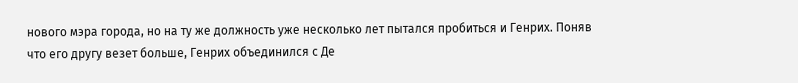нового мэра города, но на ту же должность уже несколько лет пытался пробиться и Генрих. Поняв что его другу везет больше, Генрих объединился с Де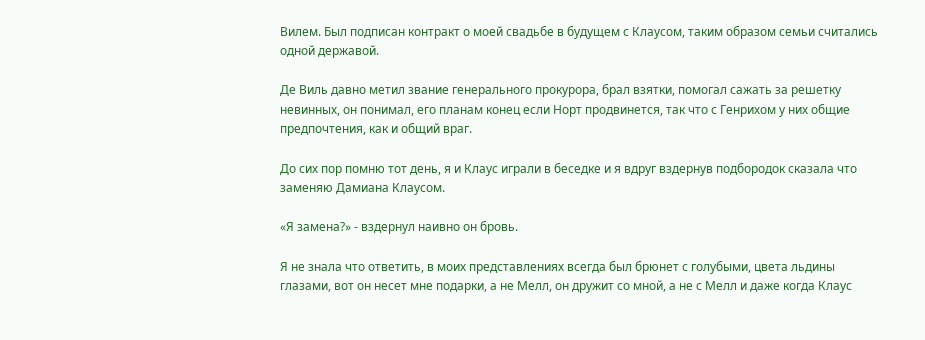Вилем. Был подписан контракт о моей свадьбе в будущем с Клаусом, таким образом семьи считались одной державой.

Де Виль давно метил звание генерального прокурора, брал взятки, помогал сажать за решетку невинных, он понимал, его планам конец если Норт продвинется, так что с Генрихом у них общие предпочтения, как и общий враг.

До сих пор помню тот день, я и Клаус играли в беседке и я вдруг вздернув подбородок сказала что заменяю Дамиана Клаусом.

«Я замена?» - вздернул наивно он бровь.

Я не знала что ответить, в моих представлениях всегда был брюнет с голубыми, цвета льдины глазами, вот он несет мне подарки, а не Мелл, он дружит со мной, а не с Мелл и даже когда Клаус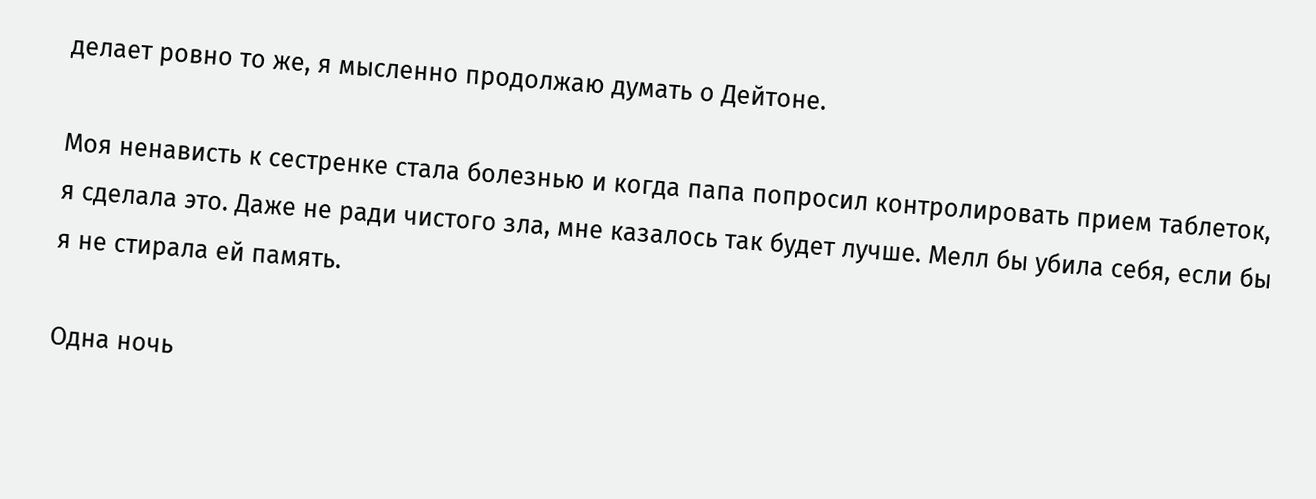делает ровно то же, я мысленно продолжаю думать о Дейтоне.

Моя ненависть к сестренке стала болезнью и когда папа попросил контролировать прием таблеток, я сделала это. Даже не ради чистого зла, мне казалось так будет лучше. Мелл бы убила себя, если бы я не стирала ей память.

Одна ночь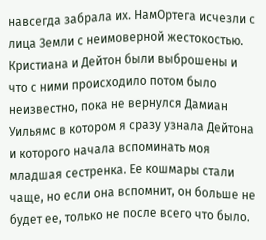навсегда забрала их. НамОртега исчезли с лица Земли с неимоверной жестокостью. Кристиана и Дейтон были выброшены и что с ними происходило потом было неизвестно, пока не вернулся Дамиан Уильямс в котором я сразу узнала Дейтона и которого начала вспоминать моя младшая сестренка. Ее кошмары стали чаще, но если она вспомнит, он больше не будет ее, только не после всего что было.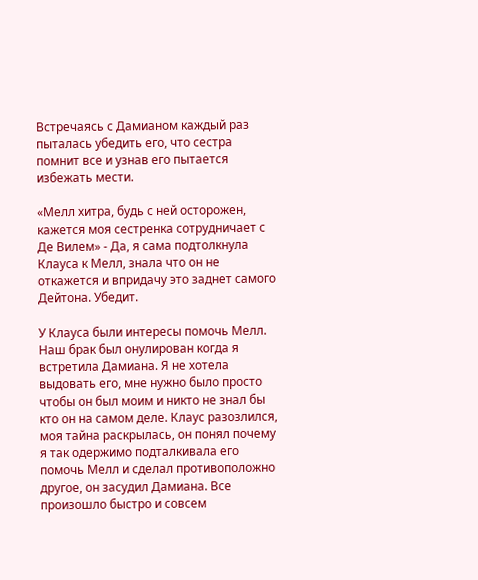Встречаясь с Дамианом каждый раз пыталась убедить его, что сестра помнит все и узнав его пытается избежать мести.

«Мелл хитра, будь с ней осторожен, кажется моя сестренка сотрудничает с Де Вилем» - Да, я сама подтолкнула Клауса к Мелл, знала что он не откажется и впридачу это заднет самого Дейтона. Убедит.

У Клауса были интересы помочь Мелл. Наш брак был онулирован когда я встретила Дамиана. Я не хотела выдовать его, мне нужно было просто чтобы он был моим и никто не знал бы кто он на самом деле. Клаус разозлился, моя тайна раскрылась, он понял почему я так одержимо подталкивала его помочь Мелл и сделал противоположно другое, он засудил Дамиана. Все произошло быстро и совсем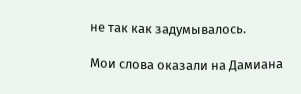не так как задумывалось.

Мои слова оказали на Дамиана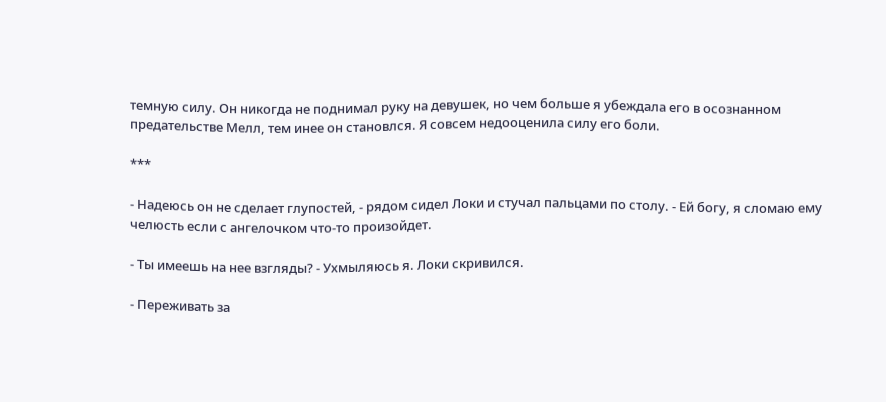темную силу. Он никогда не поднимал руку на девушек, но чем больше я убеждала его в осознанном предательстве Мелл, тем инее он становлся. Я совсем недооценила силу его боли.

***

- Надеюсь он не сделает глупостей, - рядом сидел Локи и стучал пальцами по столу. - Ей богу, я сломаю ему челюсть если с ангелочком что-то произойдет.

- Ты имеешь на нее взгляды? - Ухмыляюсь я. Локи скривился.

- Переживать за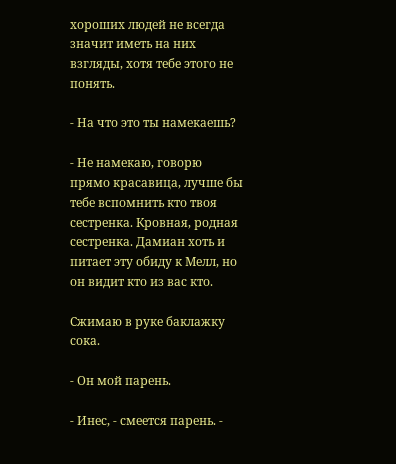хороших людей не всегда значит иметь на них взгляды, хотя тебе этого не понять.

- На что это ты намекаешь?

- Не намекаю, говорю прямо красавица, лучше бы тебе вспомнить кто твоя сестренка. Кровная, родная сестренка. Дамиан хоть и питает эту обиду к Мелл, но он видит кто из вас кто.

Сжимаю в руке баклажку сока.

- Он мой парень.

- Инес, - смеется парень. -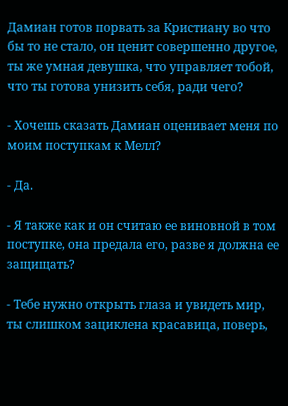Дамиан готов порвать за Кристиану во что бы то не стало, он ценит совершенно другое, ты же умная девушка, что управляет тобой, что ты готова унизить себя, ради чего?

- Хочешь сказать Дамиан оценивает меня по моим поступкам к Мелл?

- Да.

- Я также как и он считаю ее виновной в том поступке, она предала его, разве я должна ее защищать?

- Тебе нужно открыть глаза и увидеть мир, ты слишком зациклена красавица, поверь,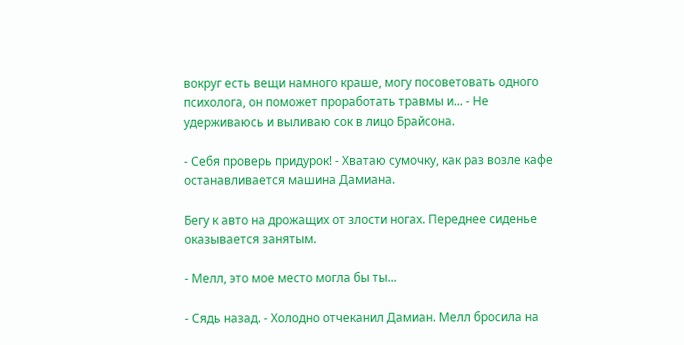вокруг есть вещи намного краше, могу посоветовать одного психолога, он поможет проработать травмы и... - Не удерживаюсь и выливаю сок в лицо Брайсона.

- Себя проверь придурок! - Хватаю сумочку, как раз возле кафе останавливается машина Дамиана.

Бегу к авто на дрожащих от злости ногах. Переднее сиденье оказывается занятым.

- Мелл, это мое место могла бы ты...

- Сядь назад. - Холодно отчеканил Дамиан. Мелл бросила на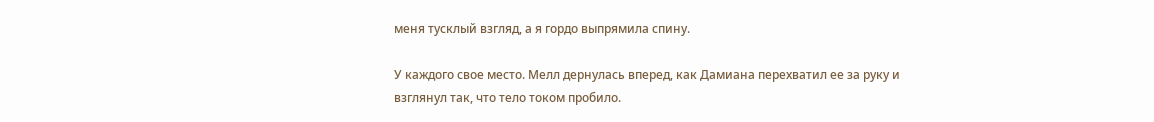меня тусклый взгляд, а я гордо выпрямила спину.

У каждого свое место. Мелл дернулась вперед, как Дамиана перехватил ее за руку и взглянул так, что тело током пробило.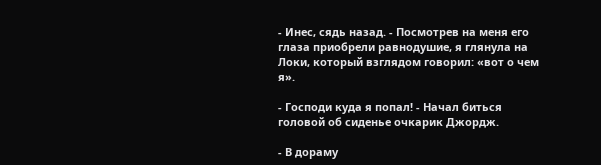- Инес, сядь назад. - Посмотрев на меня его глаза приобрели равнодушие, я глянула на Локи, который взглядом говорил: «вот о чем я».

- Господи куда я попал! - Начал биться головой об сиденье очкарик Джордж.

- В дораму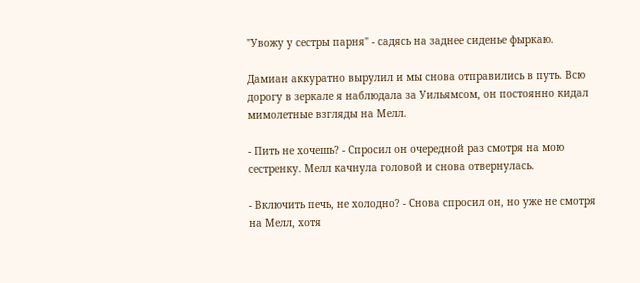"Увожу у сестры парня" - садясь на заднее сиденье фыркаю.

Дамиан аккуратно вырулил и мы снова отправились в путь. Всю дорогу в зеркале я наблюдала за Уильямсом, он постоянно кидал мимолетные взгляды на Мелл.

- Пить не хочешь? - Спросил он очередной раз смотря на мою сестренку. Мелл качнула головой и снова отвернулась.

- Включить печь, не холодно? - Снова спросил он, но уже не смотря на Мелл, хотя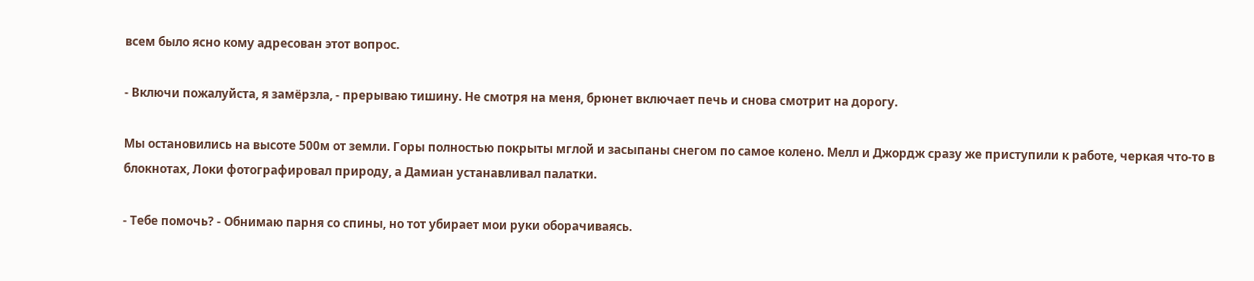всем было ясно кому адресован этот вопрос.

- Включи пожалуйста, я замёрзла, - прерываю тишину. Не смотря на меня, брюнет включает печь и снова смотрит на дорогу.

Мы остановились на высоте 500м от земли. Горы полностью покрыты мглой и засыпаны снегом по самое колено. Мелл и Джордж сразу же приступили к работе, черкая что-то в блокнотах, Локи фотографировал природу, а Дамиан устанавливал палатки.

- Тебе помочь? - Обнимаю парня со спины, но тот убирает мои руки оборачиваясь.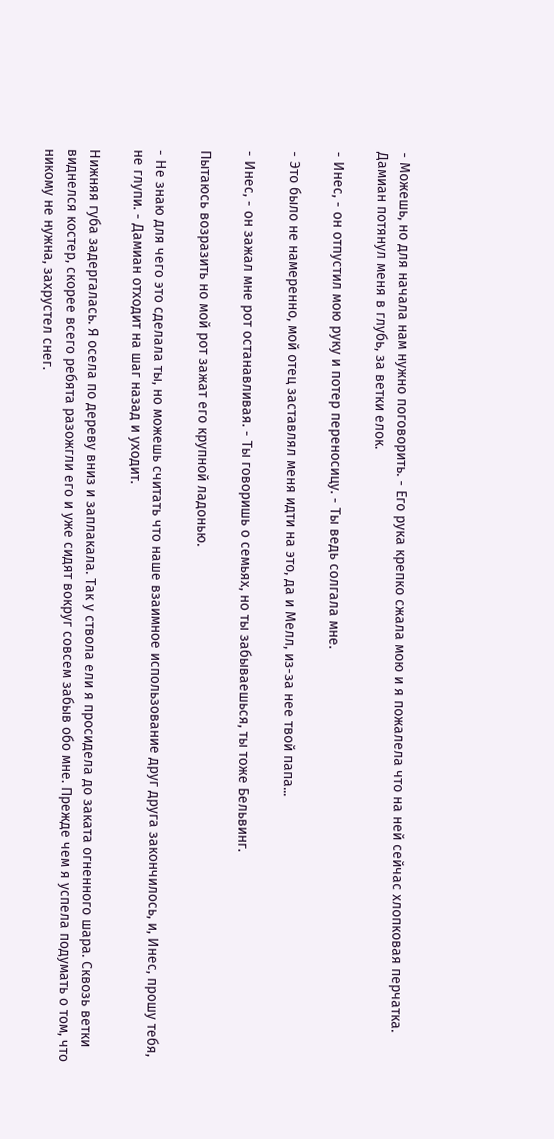- Можешь, но для начала нам нужно поговорить. - Его рука крепко сжала мою и я пожалела что на ней сейчас хлопковая перчатка. Дамиан потянул меня в глубь, за ветки елок.

- Инес, - он отпустил мою руку и потер переносицу. - Ты ведь солгала мне.

- Это было не намеренно, мой отец заставлял меня идти на это, да и Мелл, из-за нее твой папа...

- Инес, - он зажал мне рот останавливая. - Ты говоришь о семьях, но ты забываешься, ты тоже Бельвинг.

Пытаюсь возразить но мой рот зажат его крупной ладонью.

- Не знаю для чего это сделала ты, но можешь считать что наше взаимное использование друг друга закончилось, и, Инес, прошу тебя, не глупи. - Дамиан отходит на шаг назад и уходит.

Нижняя губа задергалась. Я осела по дереву вниз и заплакала. Так у ствола ели я просидела до заката огненного шара. Сквозь ветки виднелся костер, скорее всего ребята разожгли его и уже сидят вокруг совсем забыв обо мне. Прежде чем я успела подумать о том, что никому не нужна, захрустел снег.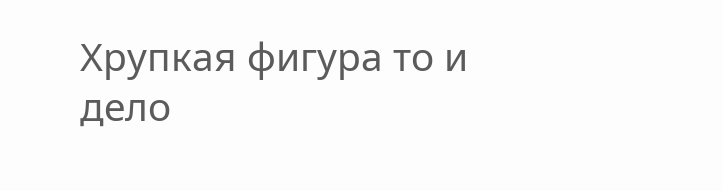Хрупкая фигура то и дело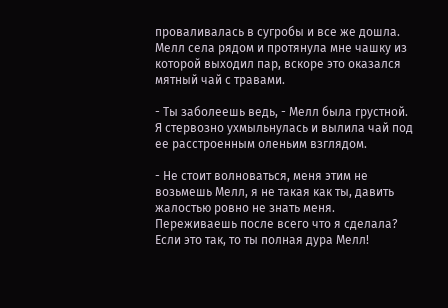проваливалась в сугробы и все же дошла. Мелл села рядом и протянула мне чашку из которой выходил пар, вскоре это оказался мятный чай с травами.

- Ты заболеешь ведь, - Мелл была грустной. Я стервозно ухмыльнулась и вылила чай под ее расстроенным оленьим взглядом.

- Не стоит волноваться, меня этим не возьмешь Мелл, я не такая как ты, давить жалостью ровно не знать меня. Переживаешь после всего что я сделала? Если это так, то ты полная дура Мелл!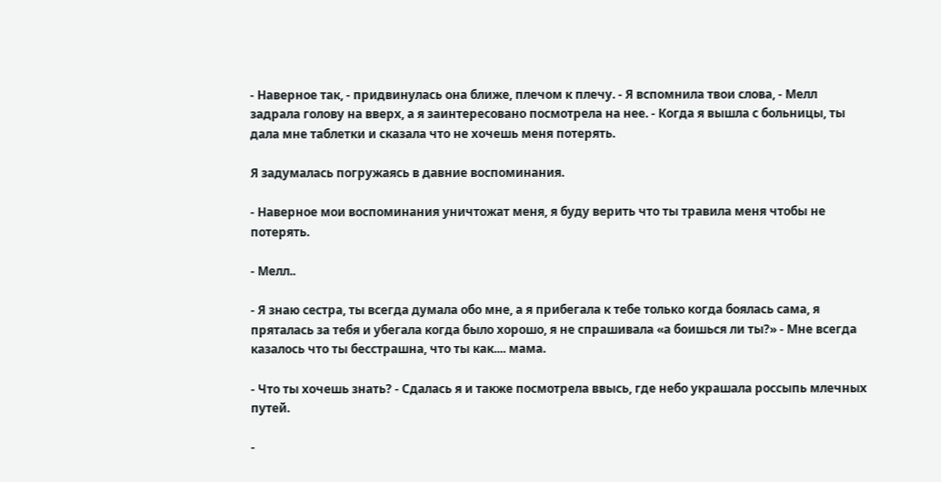- Наверное так, - придвинулась она ближе, плечом к плечу. - Я вспомнила твои слова, - Мелл задрала голову на вверх, а я заинтересовано посмотрела на нее. - Когда я вышла с больницы, ты дала мне таблетки и сказала что не хочешь меня потерять.

Я задумалась погружаясь в давние воспоминания.

- Наверное мои воспоминания уничтожат меня, я буду верить что ты травила меня чтобы не потерять.

- Мелл..

- Я знаю сестра, ты всегда думала обо мне, а я прибегала к тебе только когда боялась сама, я пряталась за тебя и убегала когда было хорошо, я не спрашивала «а боишься ли ты?» - Мне всегда казалось что ты бесстрашна, что ты как.... мама.

- Что ты хочешь знать? - Сдалась я и также посмотрела ввысь, где небо украшала россыпь млечных путей.

-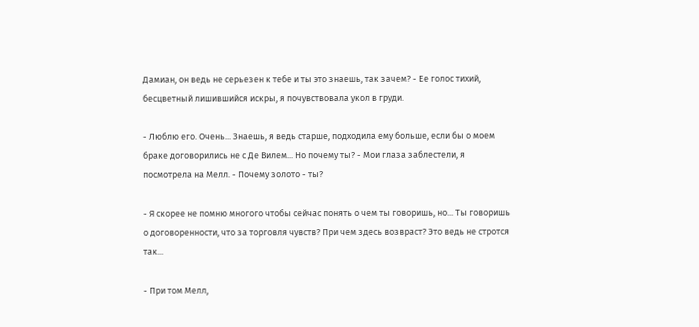Дамиан, он ведь не серьезен к тебе и ты это знаешь, так зачем? - Ее голос тихий, бесцветный лишившийся искры, я почувствовала укол в груди.

- Люблю его. Очень... Знаешь, я ведь старше, подходила ему больше, если бы о моем браке договорились не с Де Вилем... Но почему ты? - Мои глаза заблестели, я посмотрела на Мелл. - Почему золото - ты?

- Я скорее не помню многого чтобы сейчас понять о чем ты говоришь, но... Ты говоришь о договоренности, что за торговля чувств? При чем здесь возвраст? Это ведь не стротся так...

- При том Мелл,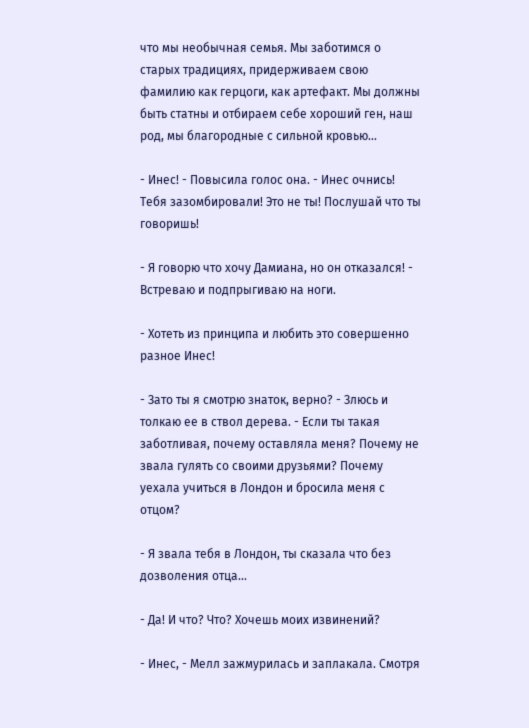что мы необычная семья. Мы заботимся о старых традициях, придерживаем свою фамилию как герцоги, как артефакт. Мы должны быть статны и отбираем себе хороший ген, наш род, мы благородные с сильной кровью...

- Инес! - Повысила голос она. - Инес очнись! Тебя зазомбировали! Это не ты! Послушай что ты говоришь!

- Я говорю что хочу Дамиана, но он отказался! - Встреваю и подпрыгиваю на ноги.

- Хотеть из принципа и любить это совершенно разное Инес!

- Зато ты я смотрю знаток, верно? - Злюсь и толкаю ее в ствол дерева. - Если ты такая заботливая, почему оставляла меня? Почему не звала гулять со своими друзьями? Почему уехала учиться в Лондон и бросила меня с отцом?

- Я звала тебя в Лондон, ты сказала что без дозволения отца...

- Да! И что? Что? Хочешь моих извинений?

- Инес, - Мелл зажмурилась и заплакала. Смотря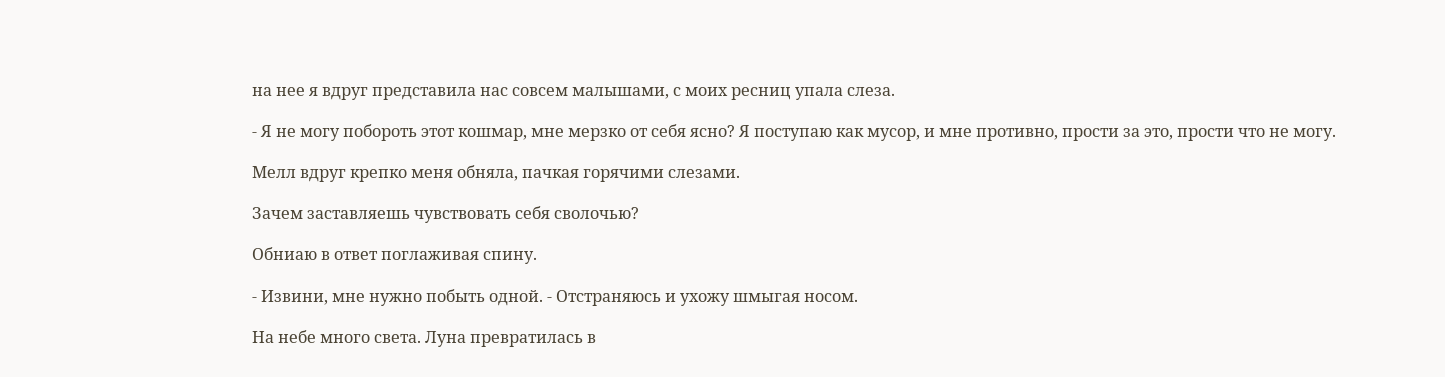на нее я вдруг представила нас совсем малышами, с моих ресниц упала слеза.

- Я не могу побороть этот кошмар, мне мерзко от себя ясно? Я поступаю как мусор, и мне противно, прости за это, прости что не могу.

Мелл вдруг крепко меня обняла, пачкая горячими слезами.

Зачем заставляешь чувствовать себя сволочью?

Обниаю в ответ поглаживая спину.

- Извини, мне нужно побыть одной. - Отстраняюсь и ухожу шмыгая носом.

На небе много света. Луна превратилась в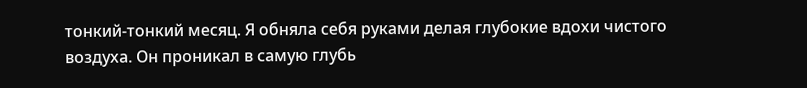тонкий-тонкий месяц. Я обняла себя руками делая глубокие вдохи чистого воздуха. Он проникал в самую глубь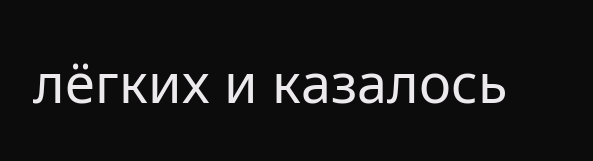лёгких и казалось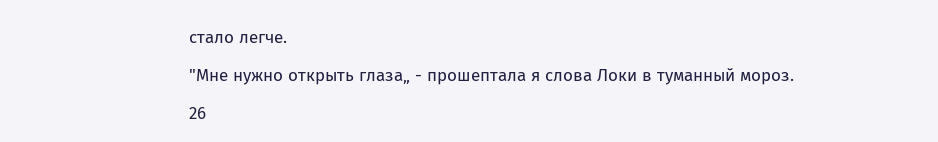стало легче.

"Мне нужно открыть глаза„ - прошептала я слова Локи в туманный мороз.

26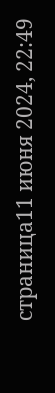страница11 июня 2024, 22:49